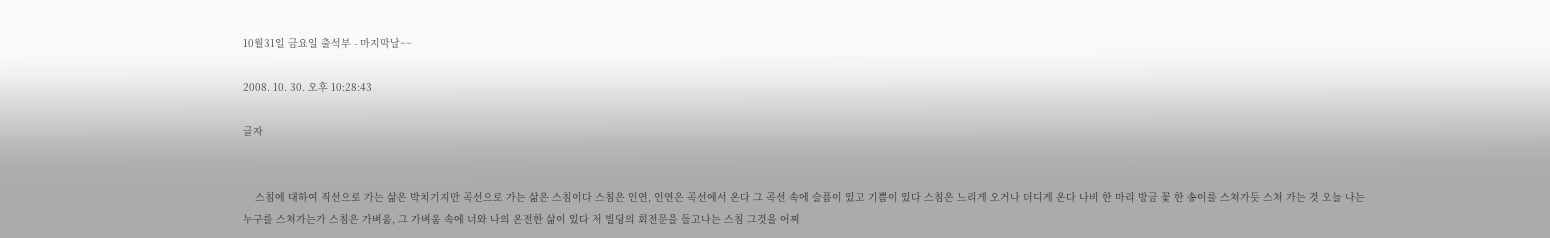10월31일 금요일 출석부 - 마지막날~~

2008. 10. 30. 오후 10:28:43

글자


    스침에 대하여 직선으로 가는 삶은 박치기지만 곡선으로 가는 삶은 스침이다 스침은 인연, 인연은 곡선에서 온다 그 곡선 속에 슬픔이 있고 기쁨이 있다 스침은 느리게 오거나 더디게 온다 나비 한 마리 방금 꽃 한 송이를 스쳐가듯 스쳐 가는 것 오늘 나는 누구를 스쳐가는가 스침은 가벼움, 그 가벼움 속에 너와 나의 온전한 삶이 있다 저 빌딩의 회전문을 들고나는 스침 그것을 어찌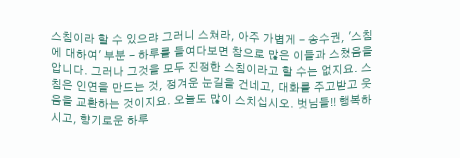스침이라 할 수 있으랴 그러니 스쳐라, 아주 가볍게 - 송수권, '스침에 대하여' 부분 - 하루를 들여다보면 참으로 많은 이들과 스쳤음을 압니다. 그러나 그것을 모두 진정한 스침이라고 할 수는 없지요. 스침은 인연을 만드는 것, 정겨운 눈길을 건네고, 대화를 주고받고 웃음을 교환하는 것이지요. 오늘도 많이 스치십시오. 벗님들!! 행복하시고, 향기로운 하루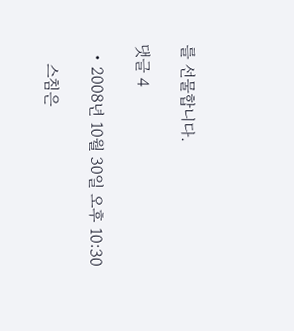를 선물합니다.

댓글 4

  • 2008년 10월 30일 오후 10:30

    스침은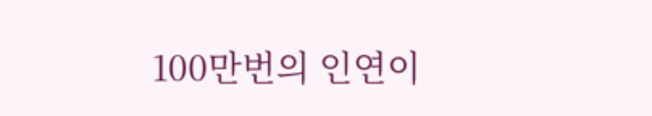100만번의 인연이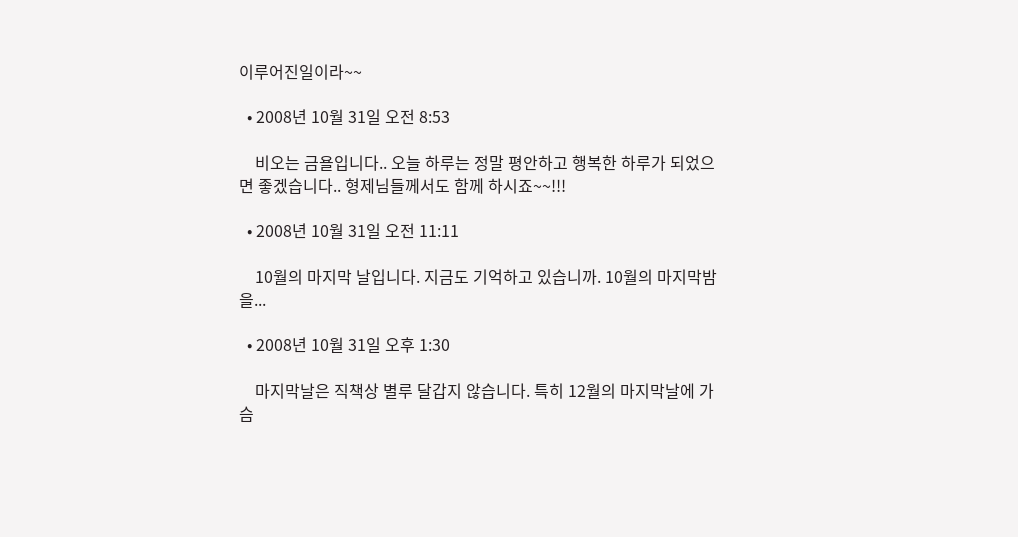이루어진일이라~~

  • 2008년 10월 31일 오전 8:53

    비오는 금욜입니다.. 오늘 하루는 정말 평안하고 행복한 하루가 되었으면 좋겠습니다.. 형제님들께서도 함께 하시죠~~!!!

  • 2008년 10월 31일 오전 11:11

    10월의 마지막 날입니다. 지금도 기억하고 있습니까. 10월의 마지막밤을...

  • 2008년 10월 31일 오후 1:30

    마지막날은 직책상 별루 달갑지 않습니다. 특히 12월의 마지막날에 가슴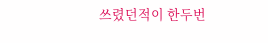쓰렸던적이 한두번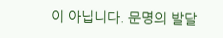이 아닙니다. 문명의 발달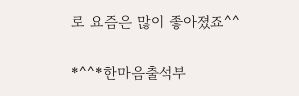로 요즘은 많이 좋아졌죠^^

*^^*한마음출석부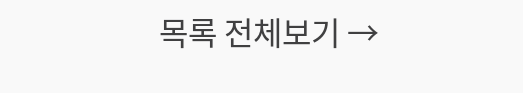목록 전체보기 →